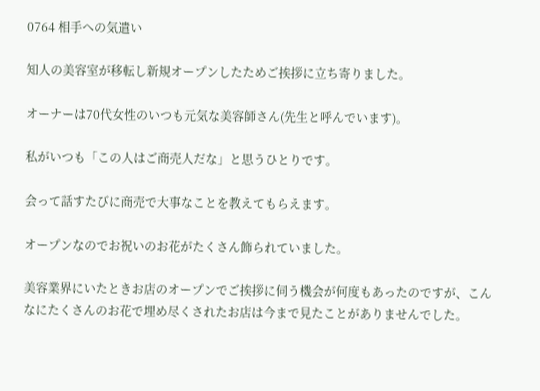0764 相手への気遣い

知人の美容室が移転し新規オープンしたためご挨拶に立ち寄りました。

オーナーは70代女性のいつも元気な美容師さん(先生と呼んでいます)。

私がいつも「この人はご商売人だな」と思うひとりです。

会って話すたびに商売で大事なことを教えてもらえます。

オープンなのでお祝いのお花がたくさん飾られていました。

美容業界にいたときお店のオープンでご挨拶に伺う機会が何度もあったのですが、こんなにたくさんのお花で埋め尽くされたお店は今まで見たことがありませんでした。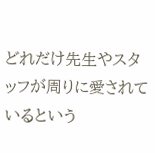どれだけ先生やスタッフが周りに愛されているという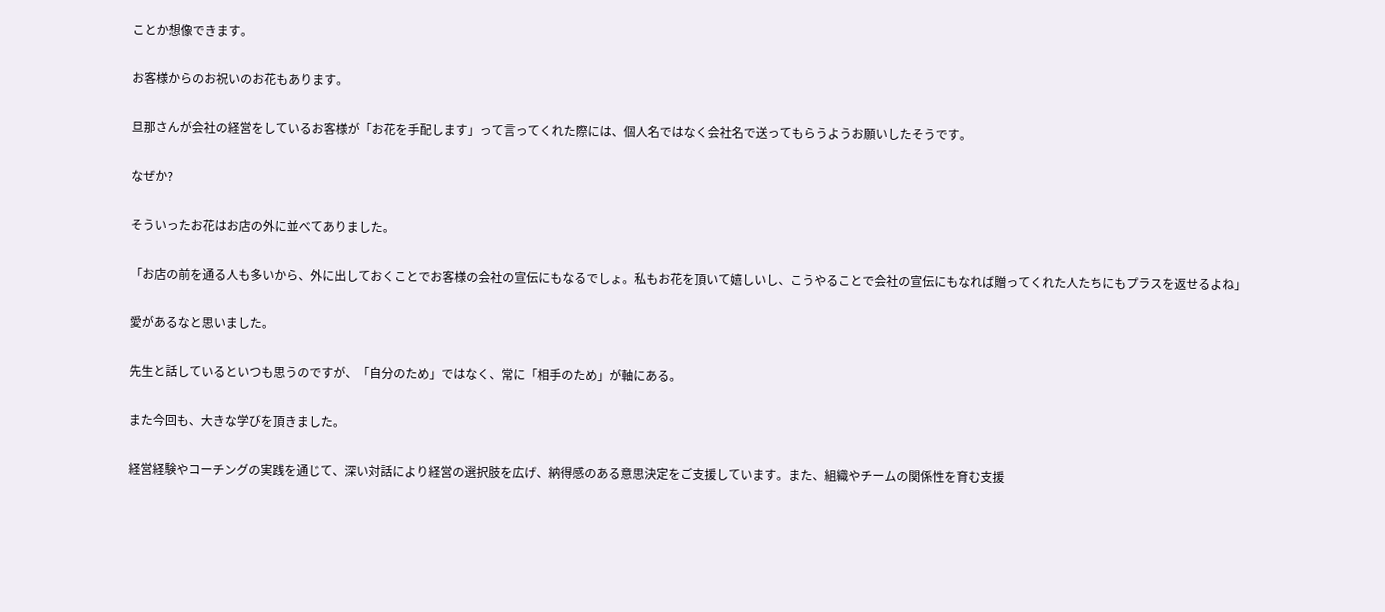ことか想像できます。

お客様からのお祝いのお花もあります。

旦那さんが会社の経営をしているお客様が「お花を手配します」って言ってくれた際には、個人名ではなく会社名で送ってもらうようお願いしたそうです。

なぜか?

そういったお花はお店の外に並べてありました。

「お店の前を通る人も多いから、外に出しておくことでお客様の会社の宣伝にもなるでしょ。私もお花を頂いて嬉しいし、こうやることで会社の宣伝にもなれば贈ってくれた人たちにもプラスを返せるよね」

愛があるなと思いました。

先生と話しているといつも思うのですが、「自分のため」ではなく、常に「相手のため」が軸にある。

また今回も、大きな学びを頂きました。

経営経験やコーチングの実践を通じて、深い対話により経営の選択肢を広げ、納得感のある意思決定をご支援しています。また、組織やチームの関係性を育む支援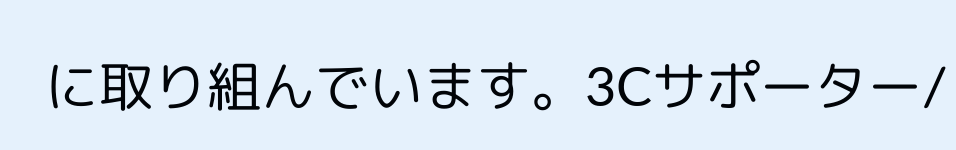に取り組んでいます。3Cサポーター/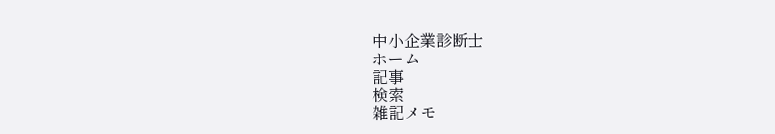中小企業診断士
ホーム
記事
検索
雑記メモ